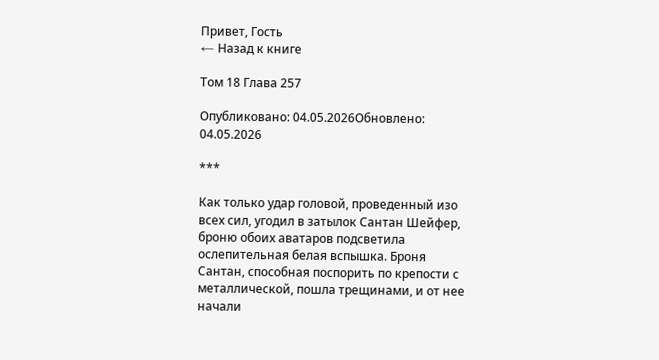Привет, Гость
← Назад к книге

Том 18 Глава 257

Опубликовано: 04.05.2026Обновлено: 04.05.2026

***

Как только удар головой, проведенный изо всех сил, угодил в затылок Сантан Шейфер, броню обоих аватаров подсветила ослепительная белая вспышка. Броня Сантан, способная поспорить по крепости с металлической, пошла трещинами, и от нее начали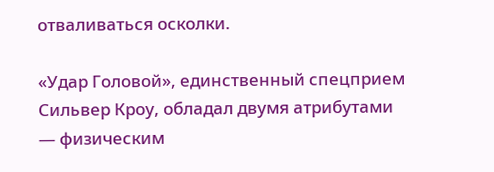отваливаться осколки.

«Удар Головой», единственный спецприем Сильвер Кроу, обладал двумя атрибутами — физическим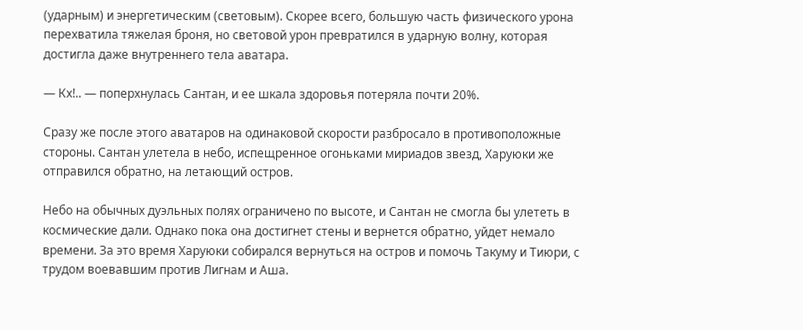(ударным) и энергетическим (световым). Скорее всего, большую часть физического урона перехватила тяжелая броня, но световой урон превратился в ударную волну, которая достигла даже внутреннего тела аватара.

— Кх!.. — поперхнулась Сантан, и ее шкала здоровья потеряла почти 20%.

Сразу же после этого аватаров на одинаковой скорости разбросало в противоположные стороны. Сантан улетела в небо, испещренное огоньками мириадов звезд, Харуюки же отправился обратно, на летающий остров.

Небо на обычных дуэльных полях ограничено по высоте, и Сантан не смогла бы улететь в космические дали. Однако пока она достигнет стены и вернется обратно, уйдет немало времени. За это время Харуюки собирался вернуться на остров и помочь Такуму и Тиюри, с трудом воевавшим против Лигнам и Аша.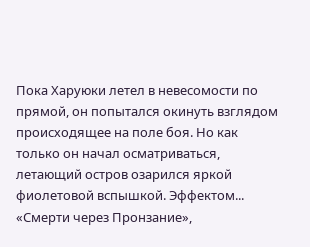Пока Харуюки летел в невесомости по прямой, он попытался окинуть взглядом происходящее на поле боя. Но как только он начал осматриваться, летающий остров озарился яркой фиолетовой вспышкой. Эффектом... «Смерти через Пронзание»,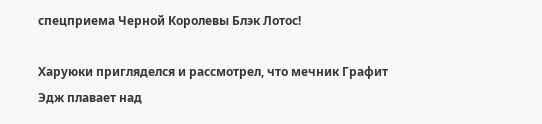спецприема Черной Королевы Блэк Лотос!

Харуюки пригляделся и рассмотрел, что мечник Графит Эдж плавает над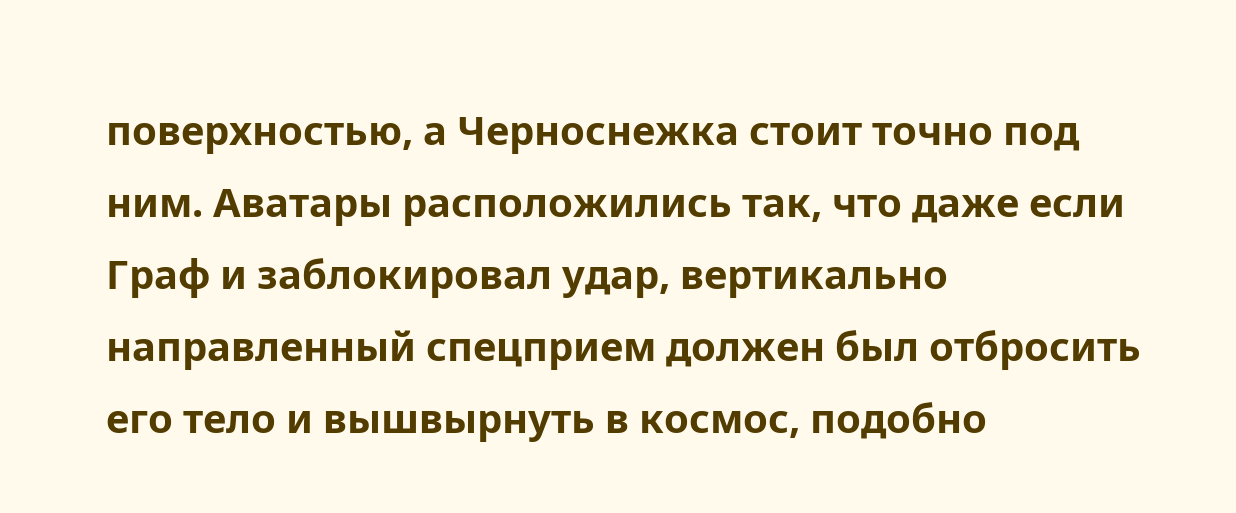поверхностью, а Черноснежка стоит точно под ним. Аватары расположились так, что даже если Граф и заблокировал удар, вертикально направленный спецприем должен был отбросить его тело и вышвырнуть в космос, подобно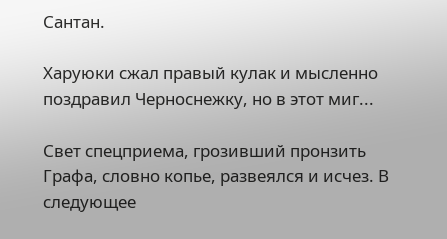Сантан.

Харуюки сжал правый кулак и мысленно поздравил Черноснежку, но в этот миг...

Свет спецприема, грозивший пронзить Графа, словно копье, развеялся и исчез. В следующее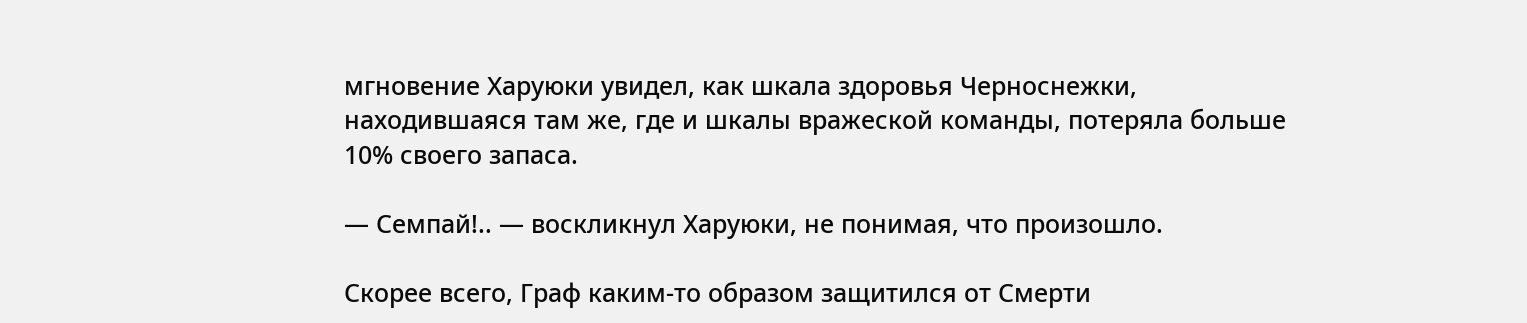мгновение Харуюки увидел, как шкала здоровья Черноснежки, находившаяся там же, где и шкалы вражеской команды, потеряла больше 10% своего запаса.

— Семпай!.. — воскликнул Харуюки, не понимая, что произошло.

Скорее всего, Граф каким-то образом защитился от Смерти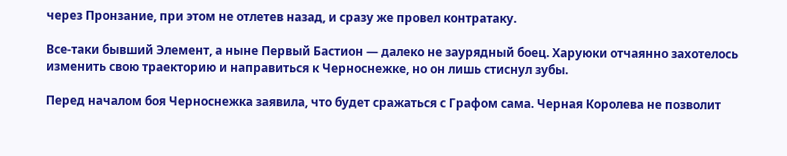через Пронзание, при этом не отлетев назад, и сразу же провел контратаку.

Все-таки бывший Элемент, а ныне Первый Бастион — далеко не заурядный боец. Харуюки отчаянно захотелось изменить свою траекторию и направиться к Черноснежке, но он лишь стиснул зубы.

Перед началом боя Черноснежка заявила, что будет сражаться с Графом сама. Черная Королева не позволит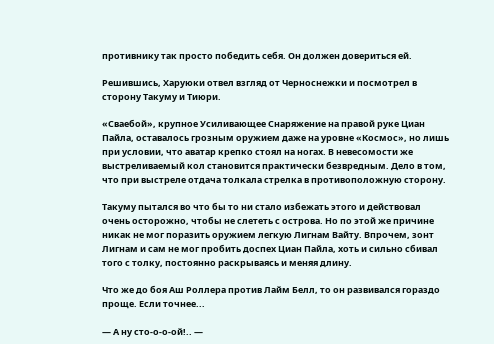противнику так просто победить себя. Он должен довериться ей.

Решившись, Харуюки отвел взгляд от Черноснежки и посмотрел в сторону Такуму и Тиюри.

«Сваебой», крупное Усиливающее Снаряжение на правой руке Циан Пайла, оставалось грозным оружием даже на уровне «Космос», но лишь при условии, что аватар крепко стоял на ногах. В невесомости же выстреливаемый кол становится практически безвредным. Дело в том, что при выстреле отдача толкала стрелка в противоположную сторону.

Такуму пытался во что бы то ни стало избежать этого и действовал очень осторожно, чтобы не слететь с острова. Но по этой же причине никак не мог поразить оружием легкую Лигнам Вайту. Впрочем, зонт Лигнам и сам не мог пробить доспех Циан Пайла, хоть и сильно сбивал того с толку, постоянно раскрываясь и меняя длину.

Что же до боя Аш Роллера против Лайм Белл, то он развивался гораздо проще. Если точнее...

— А ну сто-о-о-ой!.. —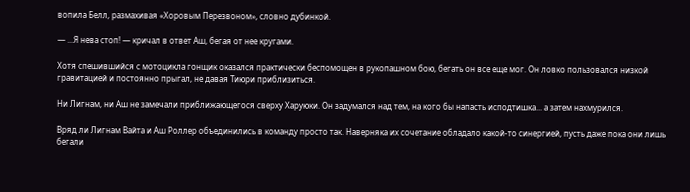вопила Белл, размахивая «Хоровым Перезвоном», словно дубинкой.

— ...Я нева стоп! — кричал в ответ Аш, бегая от нее кругами.

Хотя спешившийся с мотоцикла гонщик оказался практически беспомощен в рукопашном бою, бегать он все еще мог. Он ловко пользовался низкой гравитацией и постоянно прыгал, не давая Тиюри приблизиться.

Ни Лигнам, ни Аш не замечали приближающегося сверху Харуюки. Он задумался над тем, на кого бы напасть исподтишка... а затем нахмурился.

Вряд ли Лигнам Вайта и Аш Роллер объединились в команду просто так. Наверняка их сочетание обладало какой-то синергией, пусть даже пока они лишь бегали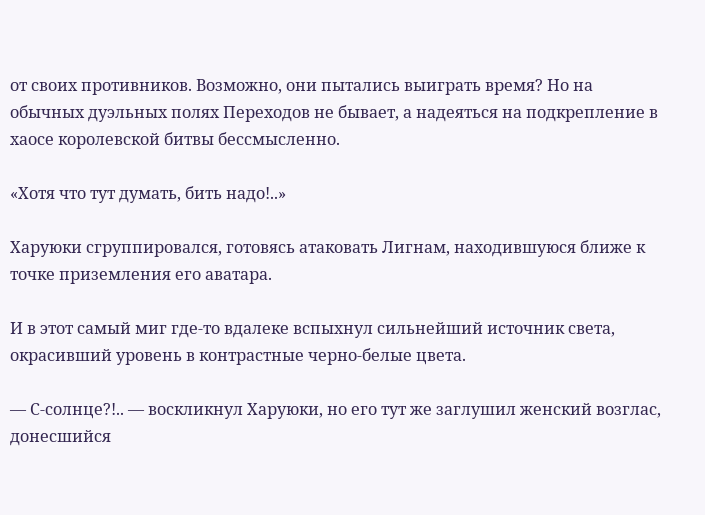от своих противников. Возможно, они пытались выиграть время? Но на обычных дуэльных полях Переходов не бывает, а надеяться на подкрепление в хаосе королевской битвы бессмысленно.

«Хотя что тут думать, бить надо!..»

Харуюки сгруппировался, готовясь атаковать Лигнам, находившуюся ближе к точке приземления его аватара.

И в этот самый миг где-то вдалеке вспыхнул сильнейший источник света, окрасивший уровень в контрастные черно-белые цвета.

— С-солнце?!.. — воскликнул Харуюки, но его тут же заглушил женский возглас, донесшийся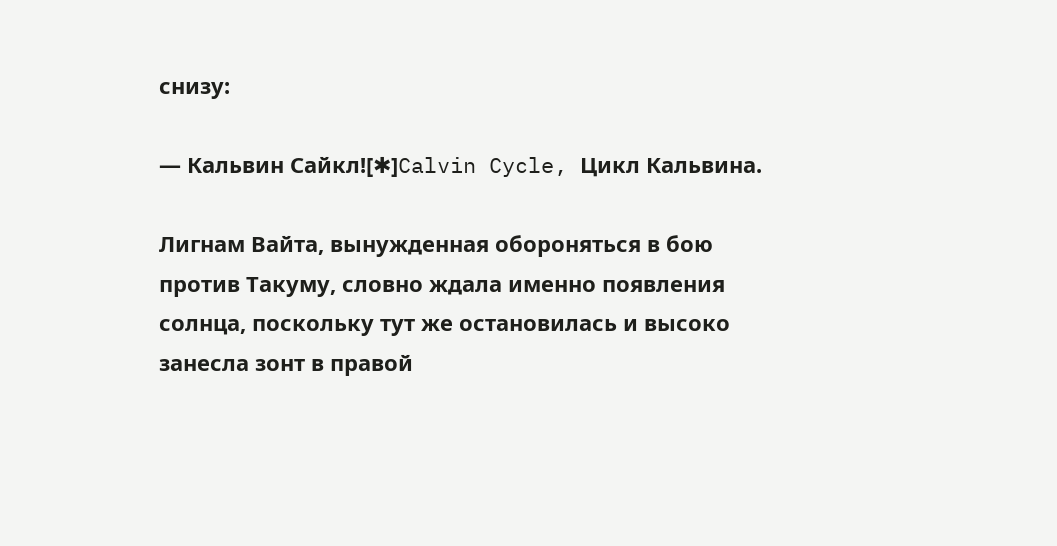снизу:

— Кальвин Сайкл![✱]Calvin Cycle, Цикл Кальвина.

Лигнам Вайта, вынужденная обороняться в бою против Такуму, словно ждала именно появления солнца, поскольку тут же остановилась и высоко занесла зонт в правой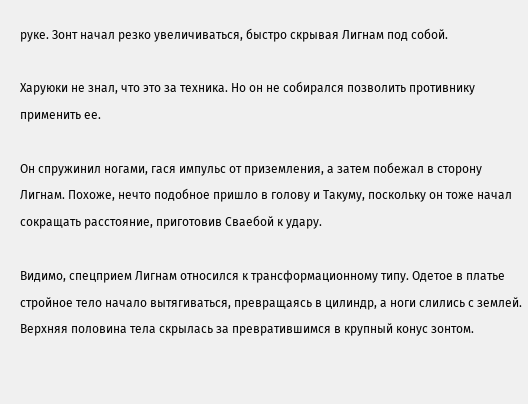руке. Зонт начал резко увеличиваться, быстро скрывая Лигнам под собой.

Харуюки не знал, что это за техника. Но он не собирался позволить противнику применить ее.

Он спружинил ногами, гася импульс от приземления, а затем побежал в сторону Лигнам. Похоже, нечто подобное пришло в голову и Такуму, поскольку он тоже начал сокращать расстояние, приготовив Сваебой к удару.

Видимо, спецприем Лигнам относился к трансформационному типу. Одетое в платье стройное тело начало вытягиваться, превращаясь в цилиндр, а ноги слились с землей. Верхняя половина тела скрылась за превратившимся в крупный конус зонтом.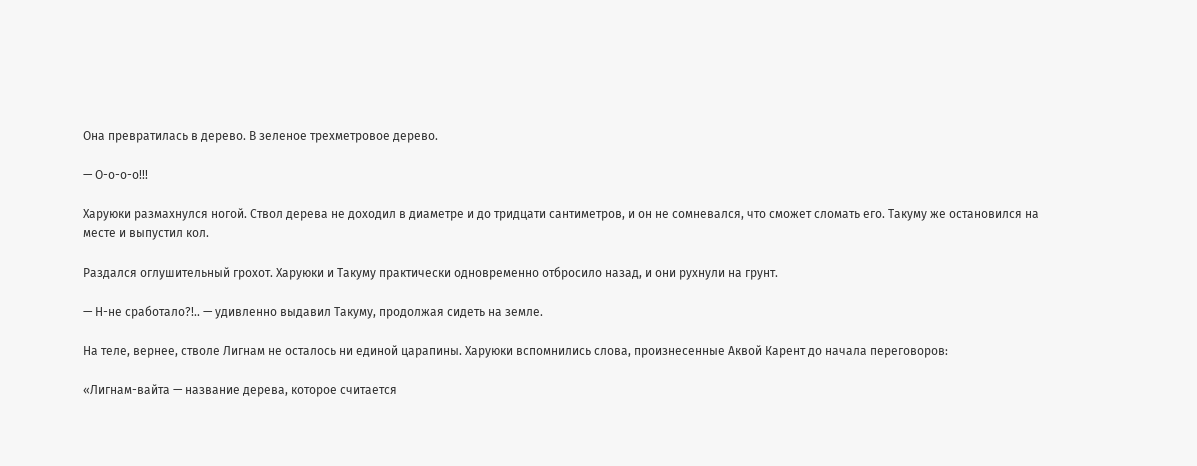Она превратилась в дерево. В зеленое трехметровое дерево.

— О-о-о-о!!!

Харуюки размахнулся ногой. Ствол дерева не доходил в диаметре и до тридцати сантиметров, и он не сомневался, что сможет сломать его. Такуму же остановился на месте и выпустил кол.

Раздался оглушительный грохот. Харуюки и Такуму практически одновременно отбросило назад, и они рухнули на грунт.

— Н-не сработало?!.. — удивленно выдавил Такуму, продолжая сидеть на земле.

На теле, вернее, стволе Лигнам не осталось ни единой царапины. Харуюки вспомнились слова, произнесенные Аквой Карент до начала переговоров:

«Лигнам-вайта — название дерева, которое считается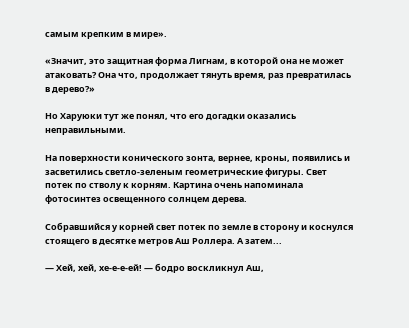самым крепким в мире».

«Значит, это защитная форма Лигнам, в которой она не может атаковать? Она что, продолжает тянуть время, раз превратилась в дерево?»

Но Харуюки тут же понял, что его догадки оказались неправильными.

На поверхности конического зонта, вернее, кроны, появились и засветились светло-зеленым геометрические фигуры. Свет потек по стволу к корням. Картина очень напоминала фотосинтез освещенного солнцем дерева.

Собравшийся у корней свет потек по земле в сторону и коснулся стоящего в десятке метров Аш Роллера. А затем...

— Хей, хей, хе-е-е-ей! — бодро воскликнул Аш,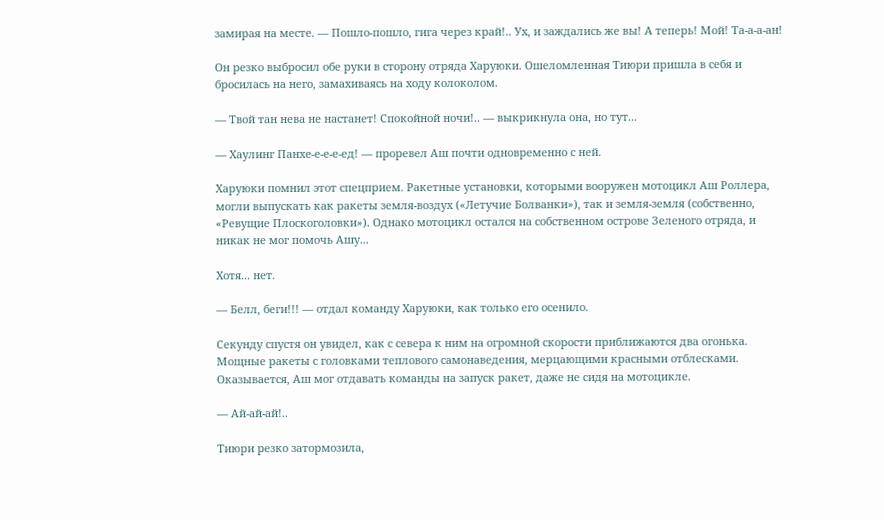замирая на месте. — Пошло-пошло, гига через край!.. Ух, и заждались же вы! А теперь! Мой! Та-а-а-ан!

Он резко выбросил обе руки в сторону отряда Харуюки. Ошеломленная Тиюри пришла в себя и бросилась на него, замахиваясь на ходу колоколом.

— Твой тан нева не настанет! Спокойной ночи!.. — выкрикнула она, но тут...

— Хаулинг Панхе-е-е-е-ед! — проревел Аш почти одновременно с ней.

Харуюки помнил этот спецприем. Ракетные установки, которыми вооружен мотоцикл Аш Роллера, могли выпускать как ракеты земля-воздух («Летучие Болванки»), так и земля-земля (собственно, «Ревущие Плоскоголовки»). Однако мотоцикл остался на собственном острове Зеленого отряда, и никак не мог помочь Ашу...

Хотя... нет.

— Белл, беги!!! — отдал команду Харуюки, как только его осенило.

Секунду спустя он увидел, как с севера к ним на огромной скорости приближаются два огонька. Мощные ракеты с головками теплового самонаведения, мерцающими красными отблесками. Оказывается, Аш мог отдавать команды на запуск ракет, даже не сидя на мотоцикле.

— Ай-ай-ай!..

Тиюри резко затормозила,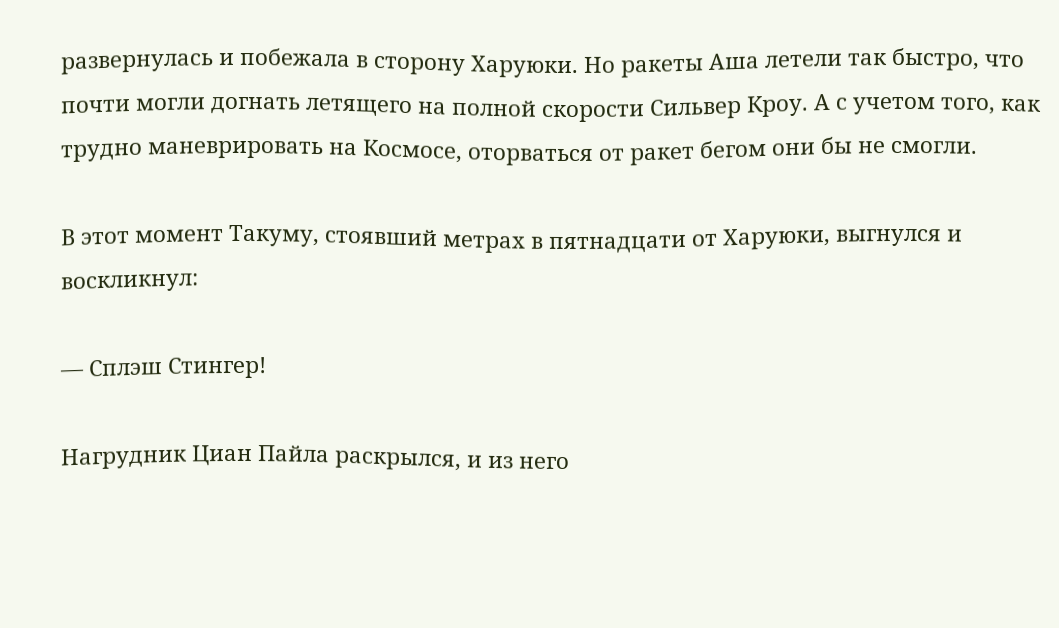развернулась и побежала в сторону Харуюки. Но ракеты Аша летели так быстро, что почти могли догнать летящего на полной скорости Сильвер Кроу. А с учетом того, как трудно маневрировать на Космосе, оторваться от ракет бегом они бы не смогли.

В этот момент Такуму, стоявший метрах в пятнадцати от Харуюки, выгнулся и воскликнул:

— Сплэш Стингер!

Нагрудник Циан Пайла раскрылся, и из него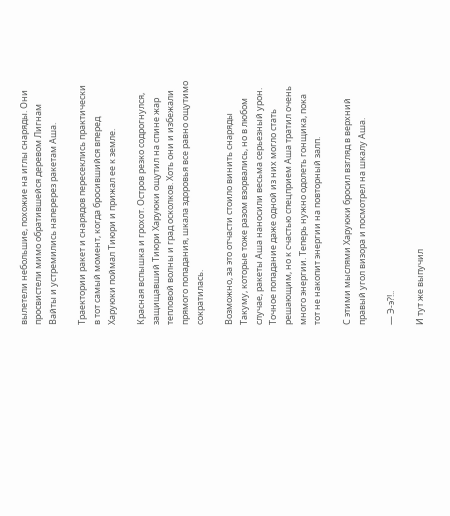вылетели небольшие, похожие на иглы снаряды. Они просвистели мимо обратившейся деревом Лигнам Вайты и устремились наперерез ракетам Аша.

Траектории ракет и снарядов пересеклись практически в тот самый момент, когда бросившийся вперед Харуюки поймал Тиюри и прижал ее к земле.

Красная вспышка и грохот. Остров резко содрогнулся, защищавший Тиюри Харуюки ощутил на спине жар тепловой волны и град осколков. Хоть они и избежали прямого попадания, шкала здоровья все равно ощутимо сократилась.

Возможно, за это отчасти стоило винить снаряды Такуму, которые тоже разом взорвались, но в любом случае, ракеты Аша наносили весьма серьезный урон. Точное попадание даже одной из них могло стать решающим, но к счастью спецприем Аша тратил очень много энергии. Теперь нужно одолеть гонщика, пока тот не накопит энергии на повторный залп.

С этими мыслями Харуюки бросил взгляд в верхний правый угол визора и посмотрел на шкалу Аша.

— Э-э?!..

И тут же выпучил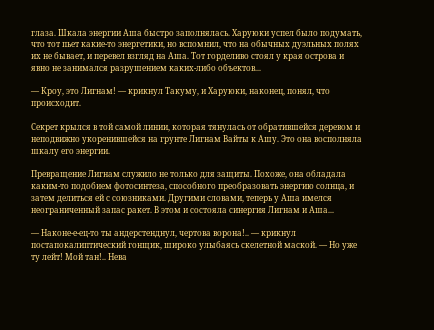глаза. Шкала энергии Аша быстро заполнялась. Харуюки успел было подумать, что тот пьет какие-то энергетики, но вспомнил, что на обычных дуэльных полях их не бывает, и перевел взгляд на Аша. Тот горделиво стоял у края острова и явно не занимался разрушением каких-либо объектов...

— Кроу, это Лигнам! — крикнул Такуму, и Харуюки, наконец, понял, что происходит.

Секрет крылся в той самой линии, которая тянулась от обратившейся деревом и неподвижно укоренившейся на грунте Лигнам Вайты к Ашу. Это она восполняла шкалу его энергии.

Превращение Лигнам служило не только для защиты. Похоже, она обладала каким-то подобием фотосинтеза, способного преобразовать энергию солнца, и затем делиться ей с союзниками. Другими словами, теперь у Аша имелся неограниченный запас ракет. В этом и состояла синергия Лигнам и Аша...

— Наконе-е-ец-то ты андерстенднул, чертова ворона!.. — крикнул постапокалиптический гонщик, широко улыбаясь скелетной маской. — Но уже ту лейт! Мой тан!.. Нева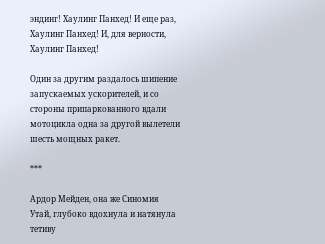эндинг! Хаулинг Панхед! И еще раз, Хаулинг Панхед! И, для верности, Хаулинг Панхед!

Один за другим раздалось шипение запускаемых ускорителей, и со стороны припаркованного вдали мотоцикла одна за другой вылетели шесть мощных ракет.

***

Ардор Мейден, она же Синомия Утай, глубоко вдохнула и натянула тетиву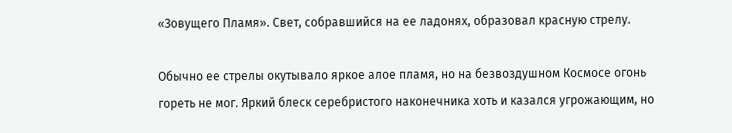«Зовущего Пламя». Свет, собравшийся на ее ладонях, образовал красную стрелу.

Обычно ее стрелы окутывало яркое алое пламя, но на безвоздушном Космосе огонь гореть не мог. Яркий блеск серебристого наконечника хоть и казался угрожающим, но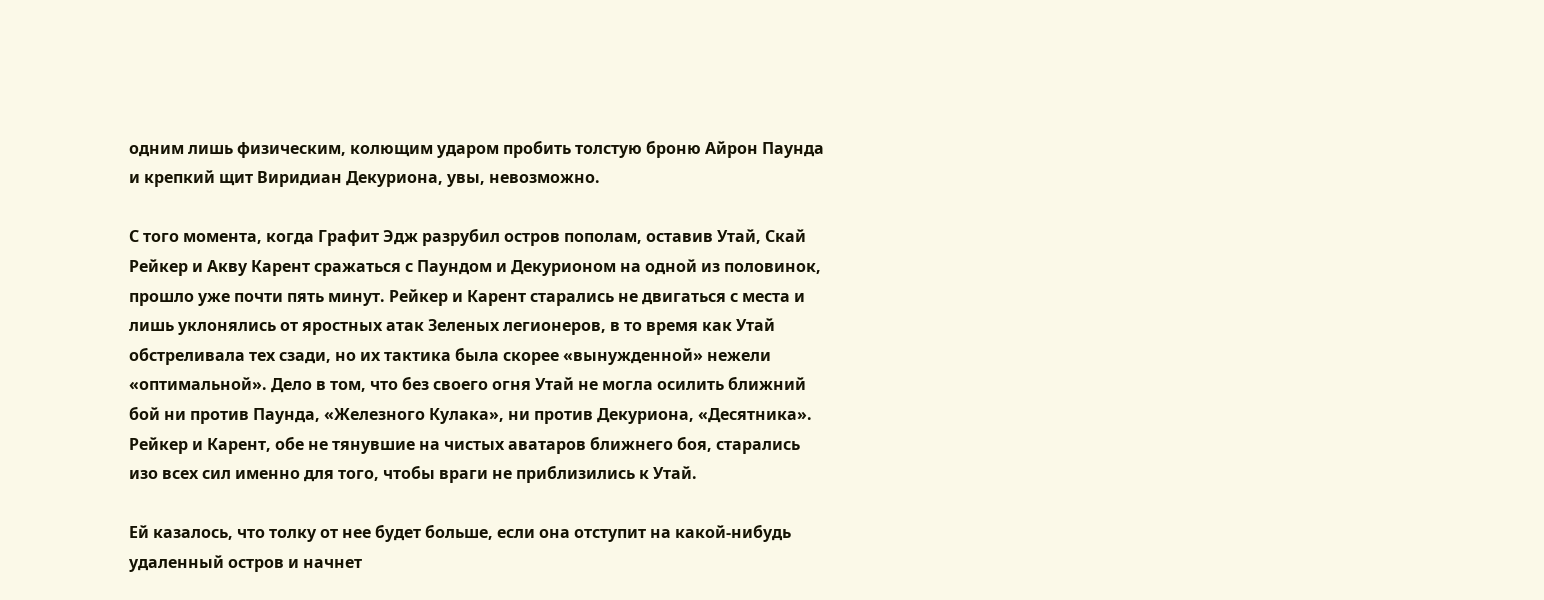одним лишь физическим, колющим ударом пробить толстую броню Айрон Паунда и крепкий щит Виридиан Декуриона, увы, невозможно.

С того момента, когда Графит Эдж разрубил остров пополам, оставив Утай, Скай Рейкер и Акву Карент сражаться с Паундом и Декурионом на одной из половинок, прошло уже почти пять минут. Рейкер и Карент старались не двигаться с места и лишь уклонялись от яростных атак Зеленых легионеров, в то время как Утай обстреливала тех сзади, но их тактика была скорее «вынужденной» нежели «оптимальной». Дело в том, что без своего огня Утай не могла осилить ближний бой ни против Паунда, «Железного Кулака», ни против Декуриона, «Десятника». Рейкер и Карент, обе не тянувшие на чистых аватаров ближнего боя, старались изо всех сил именно для того, чтобы враги не приблизились к Утай.

Ей казалось, что толку от нее будет больше, если она отступит на какой-нибудь удаленный остров и начнет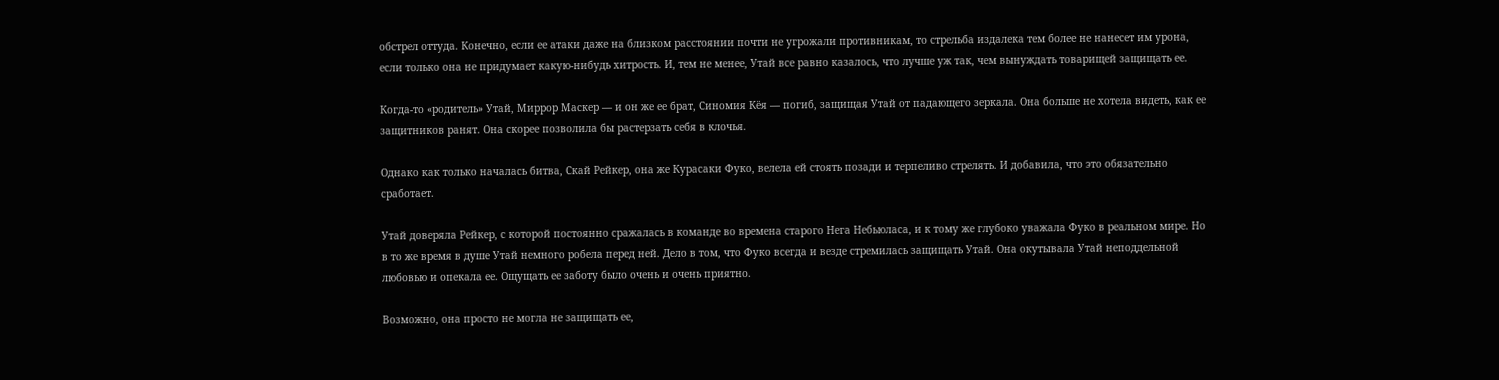обстрел оттуда. Конечно, если ее атаки даже на близком расстоянии почти не угрожали противникам, то стрельба издалека тем более не нанесет им урона, если только она не придумает какую-нибудь хитрость. И, тем не менее, Утай все равно казалось, что лучше уж так, чем вынуждать товарищей защищать ее.

Когда-то «родитель» Утай, Миррор Маскер — и он же ее брат, Синомия Кёя — погиб, защищая Утай от падающего зеркала. Она больше не хотела видеть, как ее защитников ранят. Она скорее позволила бы растерзать себя в клочья.

Однако как только началась битва, Скай Рейкер, она же Курасаки Фуко, велела ей стоять позади и терпеливо стрелять. И добавила, что это обязательно сработает.

Утай доверяла Рейкер, с которой постоянно сражалась в команде во времена старого Нега Небьюласа, и к тому же глубоко уважала Фуко в реальном мире. Но в то же время в душе Утай немного робела перед ней. Дело в том, что Фуко всегда и везде стремилась защищать Утай. Она окутывала Утай неподдельной любовью и опекала ее. Ощущать ее заботу было очень и очень приятно.

Возможно, она просто не могла не защищать ее,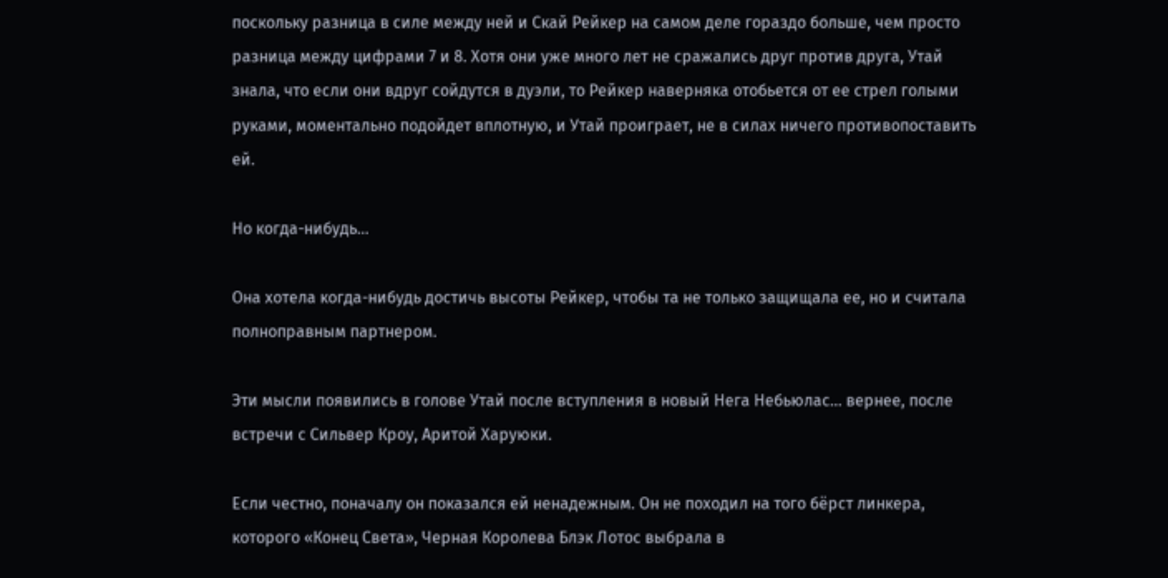поскольку разница в силе между ней и Скай Рейкер на самом деле гораздо больше, чем просто разница между цифрами 7 и 8. Хотя они уже много лет не сражались друг против друга, Утай знала, что если они вдруг сойдутся в дуэли, то Рейкер наверняка отобьется от ее стрел голыми руками, моментально подойдет вплотную, и Утай проиграет, не в силах ничего противопоставить ей.

Но когда-нибудь...

Она хотела когда-нибудь достичь высоты Рейкер, чтобы та не только защищала ее, но и считала полноправным партнером.

Эти мысли появились в голове Утай после вступления в новый Нега Небьюлас... вернее, после встречи с Сильвер Кроу, Аритой Харуюки.

Если честно, поначалу он показался ей ненадежным. Он не походил на того бёрст линкера, которого «Конец Света», Черная Королева Блэк Лотос выбрала в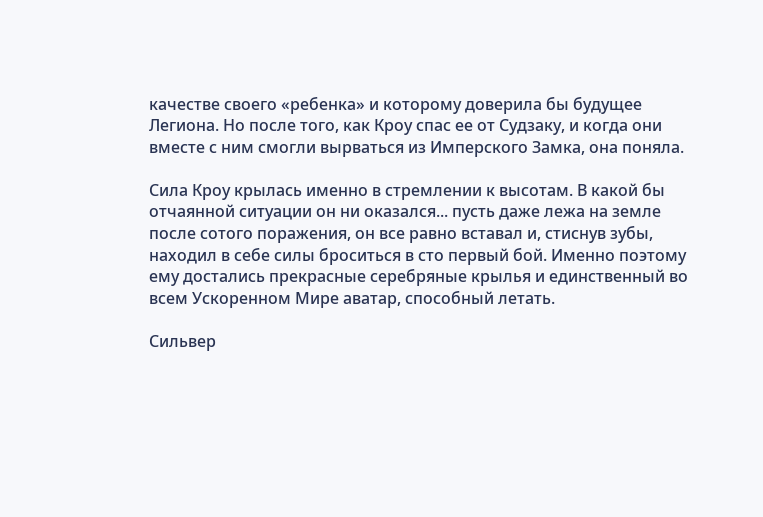качестве своего «ребенка» и которому доверила бы будущее Легиона. Но после того, как Кроу спас ее от Судзаку, и когда они вместе с ним смогли вырваться из Имперского Замка, она поняла.

Сила Кроу крылась именно в стремлении к высотам. В какой бы отчаянной ситуации он ни оказался... пусть даже лежа на земле после сотого поражения, он все равно вставал и, стиснув зубы, находил в себе силы броситься в сто первый бой. Именно поэтому ему достались прекрасные серебряные крылья и единственный во всем Ускоренном Мире аватар, способный летать.

Сильвер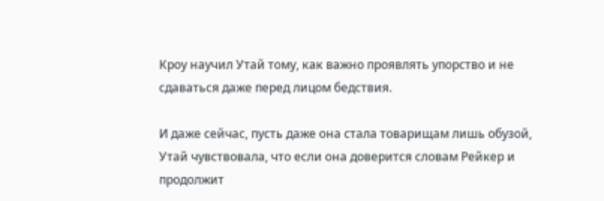Кроу научил Утай тому, как важно проявлять упорство и не сдаваться даже перед лицом бедствия.

И даже сейчас, пусть даже она стала товарищам лишь обузой, Утай чувствовала, что если она доверится словам Рейкер и продолжит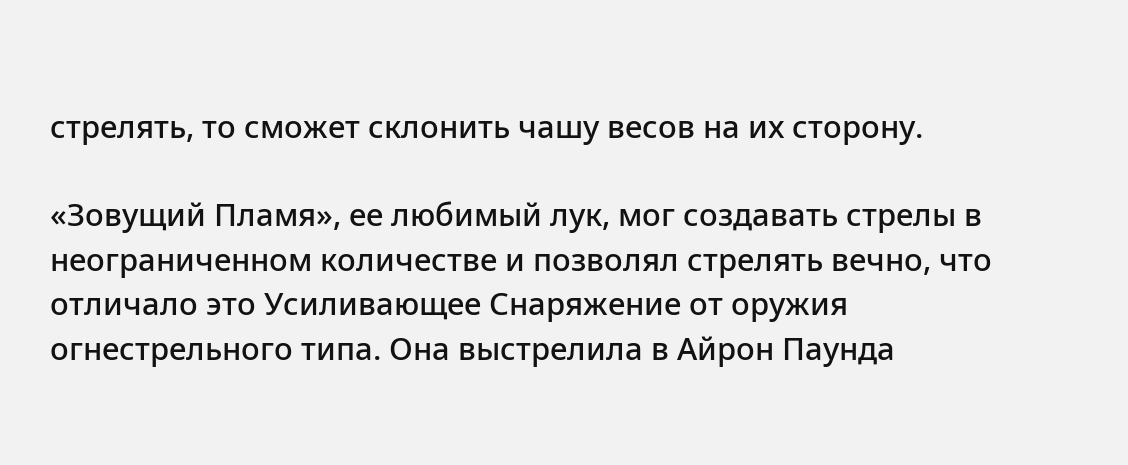стрелять, то сможет склонить чашу весов на их сторону.

«Зовущий Пламя», ее любимый лук, мог создавать стрелы в неограниченном количестве и позволял стрелять вечно, что отличало это Усиливающее Снаряжение от оружия огнестрельного типа. Она выстрелила в Айрон Паунда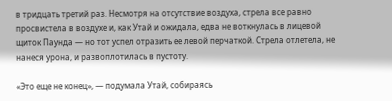в тридцать третий раз. Несмотря на отсутствие воздуха, стрела все равно просвистела в воздухе и, как Утай и ожидала, едва не воткнулась в лицевой щиток Паунда — но тот успел отразить ее левой перчаткой. Стрела отлетела, не нанеся урона, и развоплотилась в пустоту.

«Это еще не конец», — подумала Утай, собираясь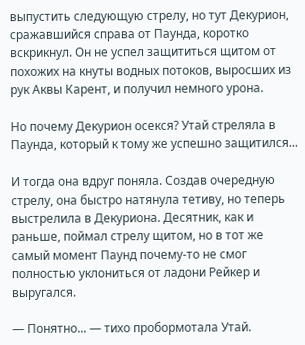выпустить следующую стрелу, но тут Декурион, сражавшийся справа от Паунда, коротко вскрикнул. Он не успел защититься щитом от похожих на кнуты водных потоков, выросших из рук Аквы Карент, и получил немного урона.

Но почему Декурион осекся? Утай стреляла в Паунда, который к тому же успешно защитился...

И тогда она вдруг поняла. Создав очередную стрелу, она быстро натянула тетиву, но теперь выстрелила в Декуриона. Десятник, как и раньше, поймал стрелу щитом, но в тот же самый момент Паунд почему-то не смог полностью уклониться от ладони Рейкер и выругался.

— Понятно... — тихо пробормотала Утай.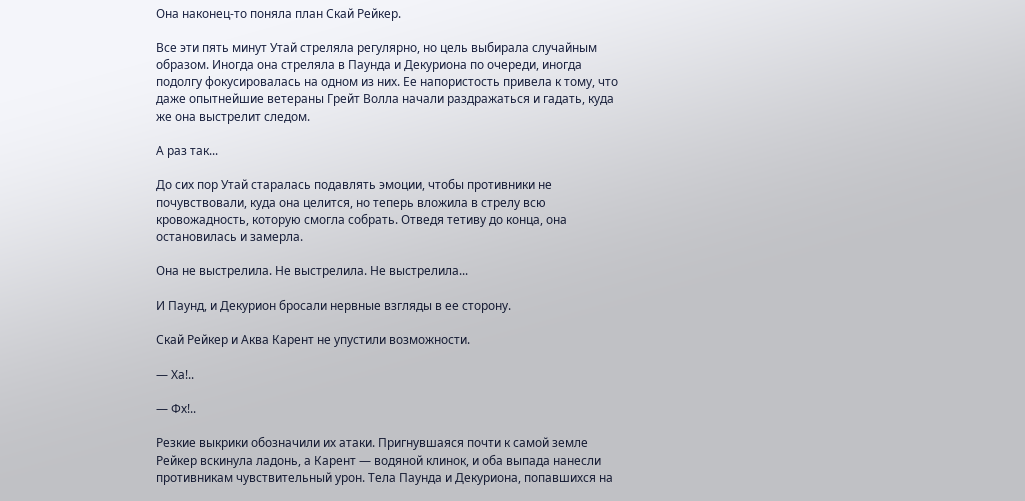Она наконец-то поняла план Скай Рейкер.

Все эти пять минут Утай стреляла регулярно, но цель выбирала случайным образом. Иногда она стреляла в Паунда и Декуриона по очереди, иногда подолгу фокусировалась на одном из них. Ее напористость привела к тому, что даже опытнейшие ветераны Грейт Волла начали раздражаться и гадать, куда же она выстрелит следом.

А раз так...

До сих пор Утай старалась подавлять эмоции, чтобы противники не почувствовали, куда она целится, но теперь вложила в стрелу всю кровожадность, которую смогла собрать. Отведя тетиву до конца, она остановилась и замерла.

Она не выстрелила. Не выстрелила. Не выстрелила...

И Паунд, и Декурион бросали нервные взгляды в ее сторону.

Скай Рейкер и Аква Карент не упустили возможности.

— Ха!..

— Фх!..

Резкие выкрики обозначили их атаки. Пригнувшаяся почти к самой земле Рейкер вскинула ладонь, а Карент — водяной клинок, и оба выпада нанесли противникам чувствительный урон. Тела Паунда и Декуриона, попавшихся на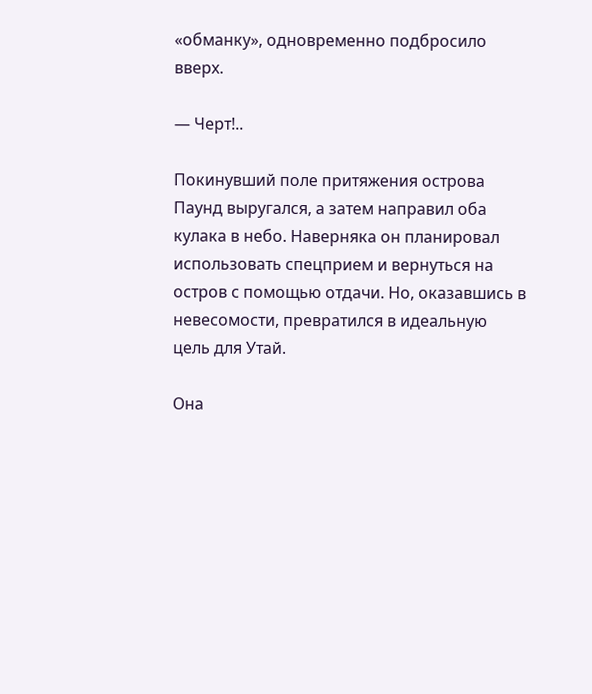«обманку», одновременно подбросило вверх.

— Черт!..

Покинувший поле притяжения острова Паунд выругался, а затем направил оба кулака в небо. Наверняка он планировал использовать спецприем и вернуться на остров с помощью отдачи. Но, оказавшись в невесомости, превратился в идеальную цель для Утай.

Она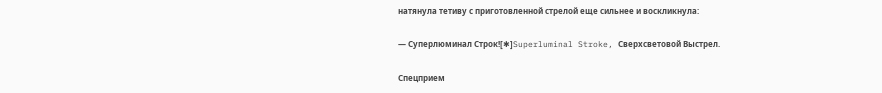натянула тетиву с приготовленной стрелой еще сильнее и воскликнула:

— Суперлюминал Строк![✱]Superluminal Stroke, Сверхсветовой Выстрел.

Спецприем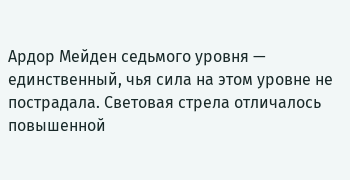Ардор Мейден седьмого уровня — единственный, чья сила на этом уровне не пострадала. Световая стрела отличалось повышенной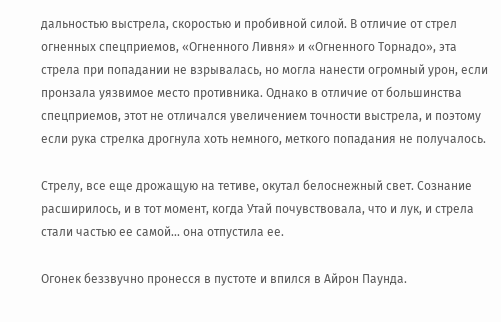дальностью выстрела, скоростью и пробивной силой. В отличие от стрел огненных спецприемов, «Огненного Ливня» и «Огненного Торнадо», эта стрела при попадании не взрывалась, но могла нанести огромный урон, если пронзала уязвимое место противника. Однако в отличие от большинства спецприемов, этот не отличался увеличением точности выстрела, и поэтому если рука стрелка дрогнула хоть немного, меткого попадания не получалось.

Стрелу, все еще дрожащую на тетиве, окутал белоснежный свет. Сознание расширилось, и в тот момент, когда Утай почувствовала, что и лук, и стрела стали частью ее самой... она отпустила ее.

Огонек беззвучно пронесся в пустоте и впился в Айрон Паунда.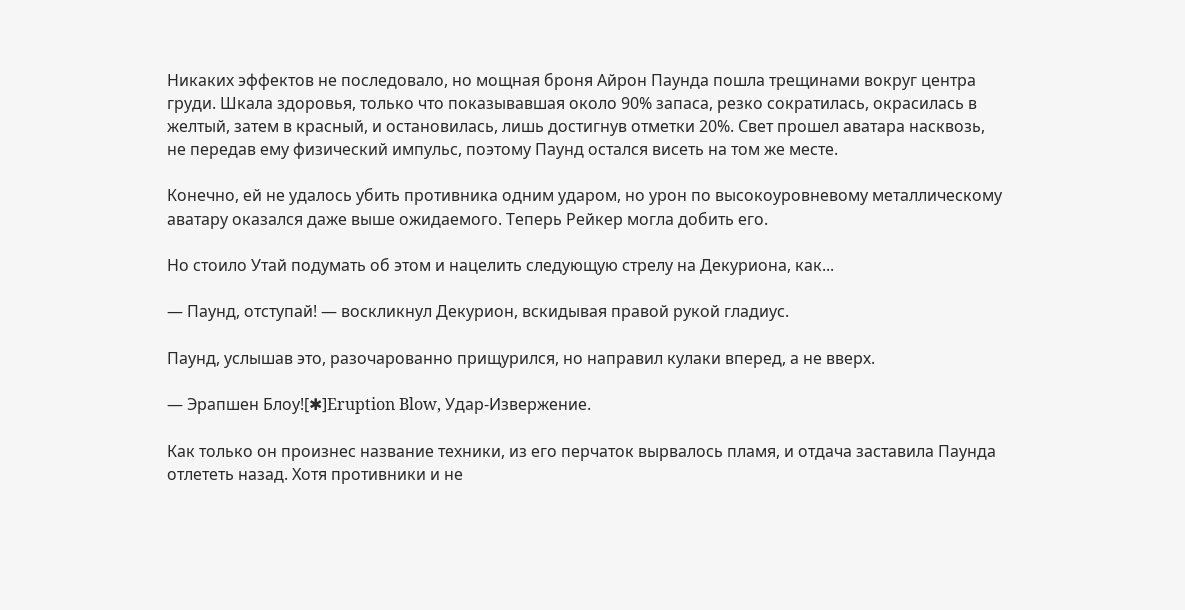Никаких эффектов не последовало, но мощная броня Айрон Паунда пошла трещинами вокруг центра груди. Шкала здоровья, только что показывавшая около 90% запаса, резко сократилась, окрасилась в желтый, затем в красный, и остановилась, лишь достигнув отметки 20%. Свет прошел аватара насквозь, не передав ему физический импульс, поэтому Паунд остался висеть на том же месте.

Конечно, ей не удалось убить противника одним ударом, но урон по высокоуровневому металлическому аватару оказался даже выше ожидаемого. Теперь Рейкер могла добить его.

Но стоило Утай подумать об этом и нацелить следующую стрелу на Декуриона, как...

— Паунд, отступай! — воскликнул Декурион, вскидывая правой рукой гладиус.

Паунд, услышав это, разочарованно прищурился, но направил кулаки вперед, а не вверх.

— Эрапшен Блоу![✱]Eruption Blow, Удар-Извержение.

Как только он произнес название техники, из его перчаток вырвалось пламя, и отдача заставила Паунда отлететь назад. Хотя противники и не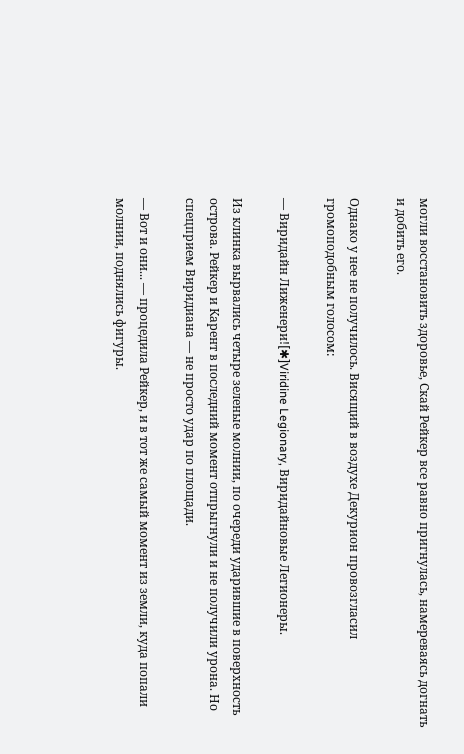могли восстановить здоровье, Скай Рейкер все равно пригнулась, намереваясь догнать и добить его.

Однако у нее не получилось. Висящий в воздухе Декурион провозгласил громоподобным голосом:

— Виридайн Лиженери![✱]Viridine Legionary, Виридайновые Легионеры.

Из клинка вырвались четыре зеленые молнии, по очереди ударившие в поверхность острова. Рейкер и Карент в последний момент отпрыгнули и не получили урона. Но спецприем Виридиана — не просто удар по площади.

— Вот и они... — процедила Рейкер, и в тот же самый момент из земли, куда попали молнии, поднялись фигуры.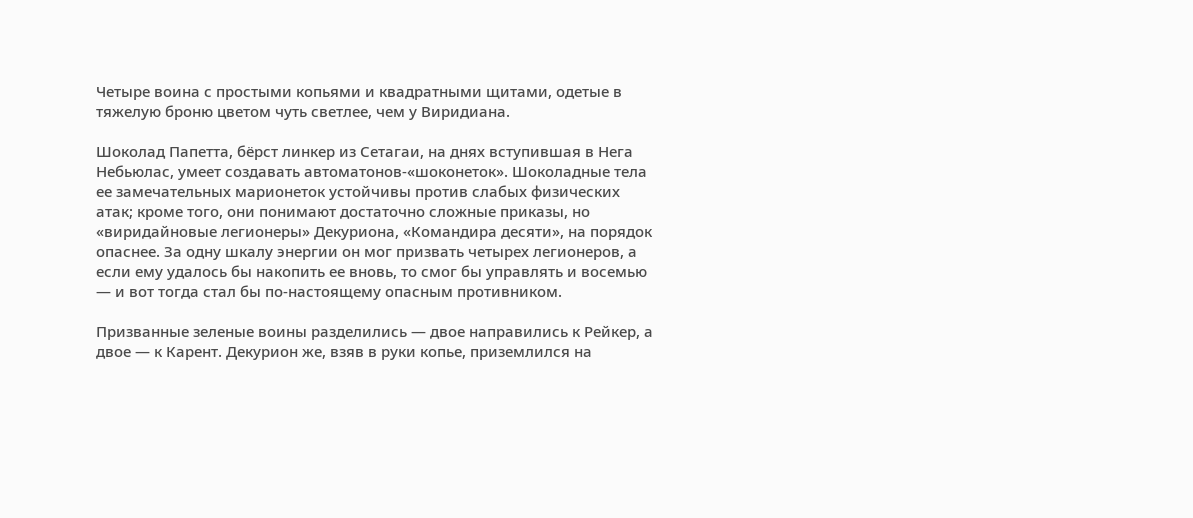Четыре воина с простыми копьями и квадратными щитами, одетые в тяжелую броню цветом чуть светлее, чем у Виридиана.

Шоколад Папетта, бёрст линкер из Сетагаи, на днях вступившая в Нега Небьюлас, умеет создавать автоматонов-«шоконеток». Шоколадные тела ее замечательных марионеток устойчивы против слабых физических атак; кроме того, они понимают достаточно сложные приказы, но «виридайновые легионеры» Декуриона, «Командира десяти», на порядок опаснее. За одну шкалу энергии он мог призвать четырех легионеров, а если ему удалось бы накопить ее вновь, то смог бы управлять и восемью — и вот тогда стал бы по-настоящему опасным противником.

Призванные зеленые воины разделились — двое направились к Рейкер, а двое — к Карент. Декурион же, взяв в руки копье, приземлился на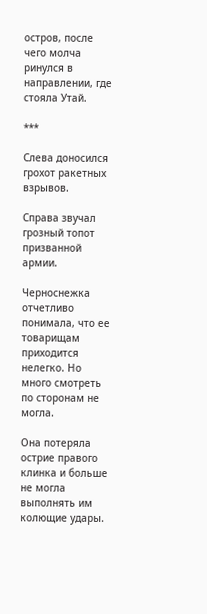остров, после чего молча ринулся в направлении, где стояла Утай.

***

Слева доносился грохот ракетных взрывов.

Справа звучал грозный топот призванной армии.

Черноснежка отчетливо понимала, что ее товарищам приходится нелегко. Но много смотреть по сторонам не могла.

Она потеряла острие правого клинка и больше не могла выполнять им колющие удары.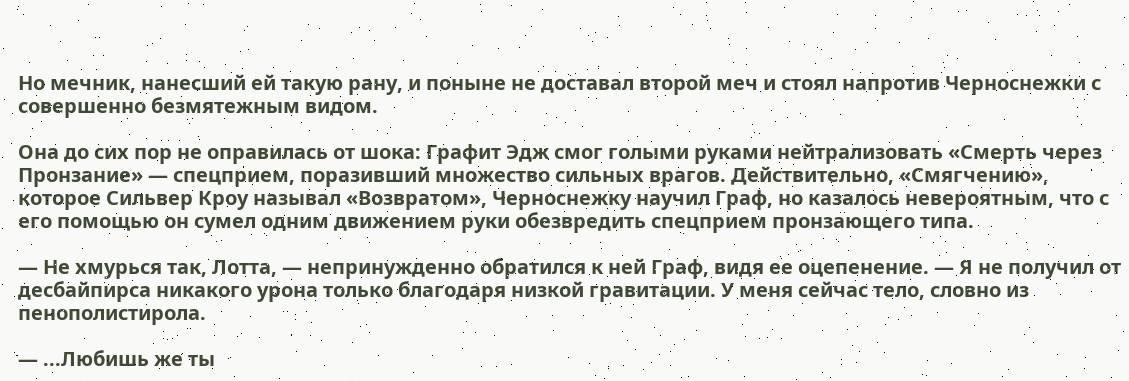Но мечник, нанесший ей такую рану, и поныне не доставал второй меч и стоял напротив Черноснежки с совершенно безмятежным видом.

Она до сих пор не оправилась от шока: Графит Эдж смог голыми руками нейтрализовать «Смерть через Пронзание» — спецприем, поразивший множество сильных врагов. Действительно, «Смягчению», которое Сильвер Кроу называл «Возвратом», Черноснежку научил Граф, но казалось невероятным, что с его помощью он сумел одним движением руки обезвредить спецприем пронзающего типа.

— Не хмурься так, Лотта, — непринужденно обратился к ней Граф, видя ее оцепенение. — Я не получил от десбайпирса никакого урона только благодаря низкой гравитации. У меня сейчас тело, словно из пенополистирола.

— ...Любишь же ты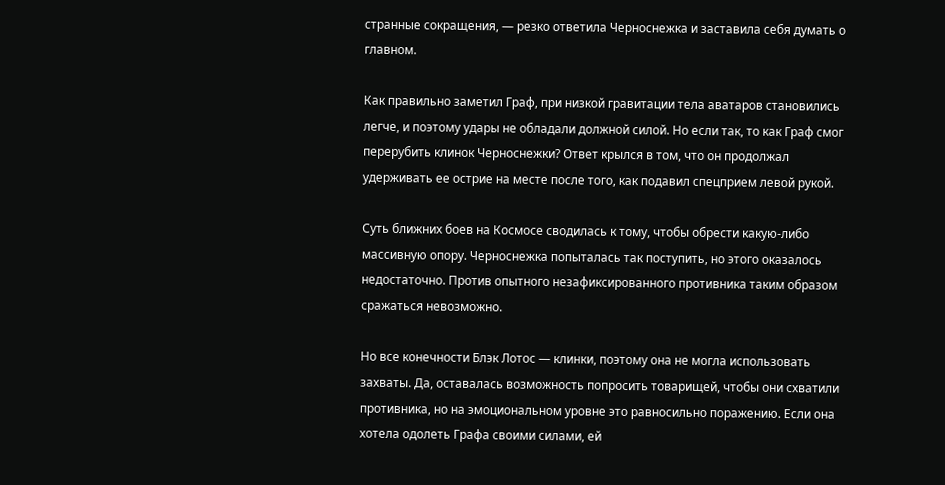странные сокращения, — резко ответила Черноснежка и заставила себя думать о главном.

Как правильно заметил Граф, при низкой гравитации тела аватаров становились легче, и поэтому удары не обладали должной силой. Но если так, то как Граф смог перерубить клинок Черноснежки? Ответ крылся в том, что он продолжал удерживать ее острие на месте после того, как подавил спецприем левой рукой.

Суть ближних боев на Космосе сводилась к тому, чтобы обрести какую-либо массивную опору. Черноснежка попыталась так поступить, но этого оказалось недостаточно. Против опытного незафиксированного противника таким образом сражаться невозможно.

Но все конечности Блэк Лотос — клинки, поэтому она не могла использовать захваты. Да, оставалась возможность попросить товарищей, чтобы они схватили противника, но на эмоциональном уровне это равносильно поражению. Если она хотела одолеть Графа своими силами, ей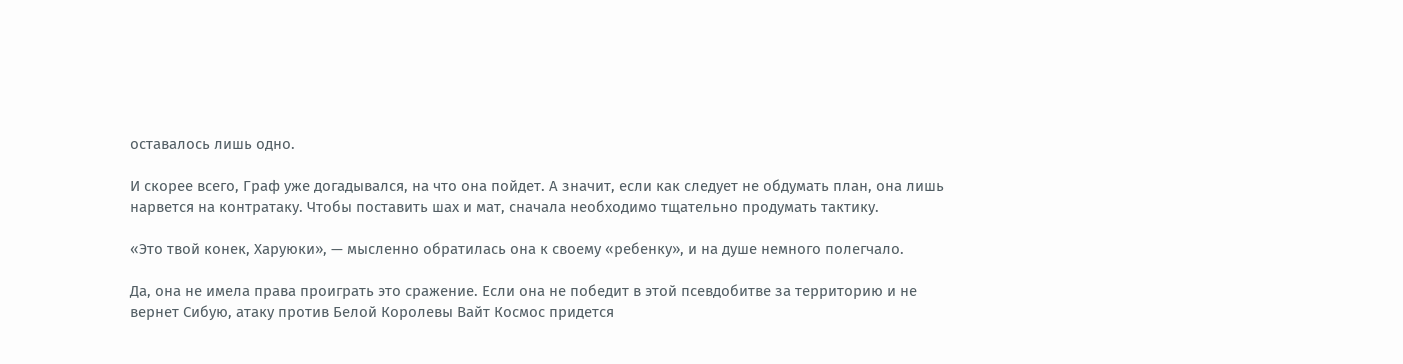оставалось лишь одно.

И скорее всего, Граф уже догадывался, на что она пойдет. А значит, если как следует не обдумать план, она лишь нарвется на контратаку. Чтобы поставить шах и мат, сначала необходимо тщательно продумать тактику.

«Это твой конек, Харуюки», — мысленно обратилась она к своему «ребенку», и на душе немного полегчало.

Да, она не имела права проиграть это сражение. Если она не победит в этой псевдобитве за территорию и не вернет Сибую, атаку против Белой Королевы Вайт Космос придется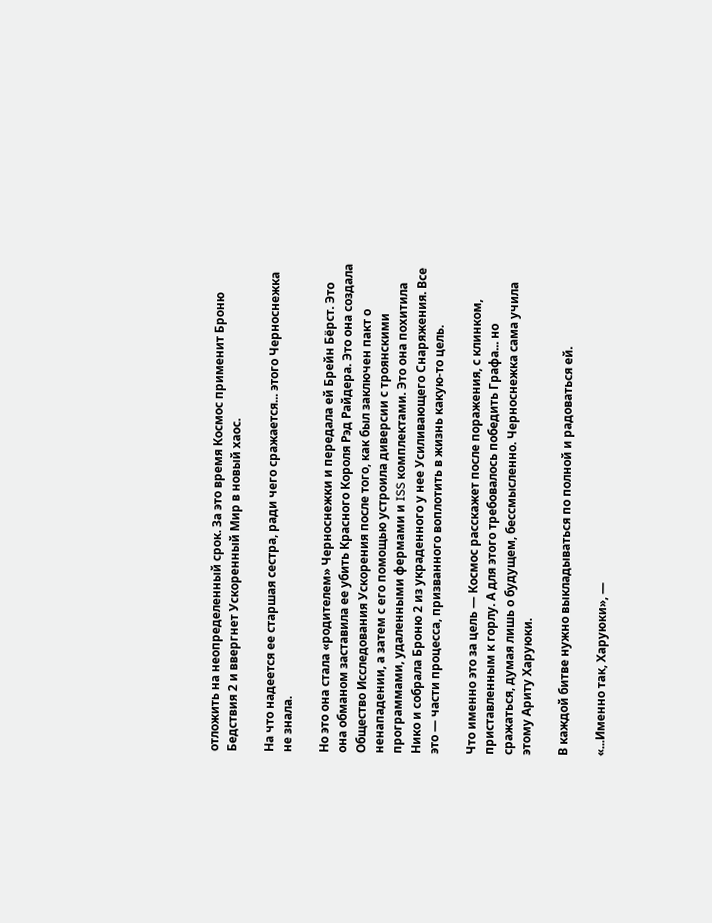отложить на неопределенный срок. За это время Космос применит Броню Бедствия 2 и ввергнет Ускоренный Мир в новый хаос.

На что надеется ее старшая сестра, ради чего сражается... этого Черноснежка не знала.

Но это она стала «родителем» Черноснежки и передала ей Брейн Бёрст. Это она обманом заставила ее убить Красного Короля Рэд Райдера. Это она создала Общество Исследования Ускорения после того, как был заключен пакт о ненападении, а затем с его помощью устроила диверсии с троянскими программами, удаленными фермами и ISS комплектами. Это она похитила Нико и собрала Броню 2 из украденного у нее Усиливающего Снаряжения. Все это — части процесса, призванного воплотить в жизнь какую-то цель.

Что именно это за цель — Космос расскажет после поражения, с клинком, приставленным к горлу. А для этого требовалось победить Графа... но сражаться, думая лишь о будущем, бессмысленно. Черноснежка сама учила этому Ариту Харуюки.

В каждой битве нужно выкладываться по полной и радоваться ей.

«...Именно так, Харуюки», —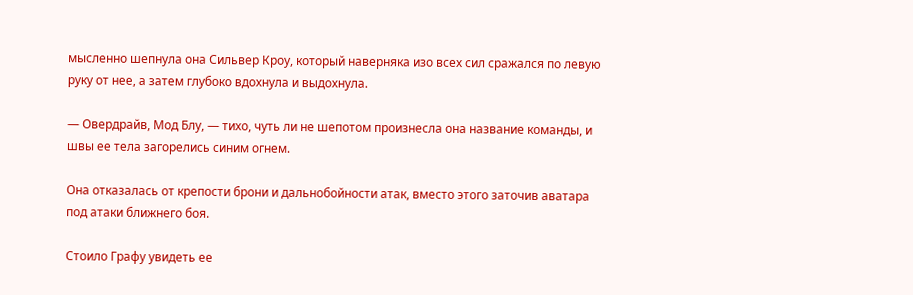мысленно шепнула она Сильвер Кроу, который наверняка изо всех сил сражался по левую руку от нее, а затем глубоко вдохнула и выдохнула.

— Овердрайв, Мод Блу, — тихо, чуть ли не шепотом произнесла она название команды, и швы ее тела загорелись синим огнем.

Она отказалась от крепости брони и дальнобойности атак, вместо этого заточив аватара под атаки ближнего боя.

Стоило Графу увидеть ее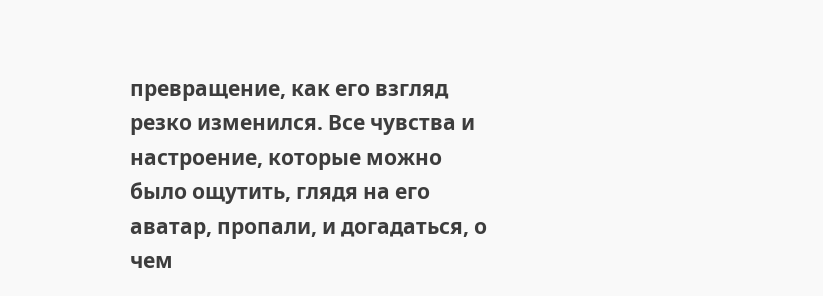превращение, как его взгляд резко изменился. Все чувства и настроение, которые можно было ощутить, глядя на его аватар, пропали, и догадаться, о чем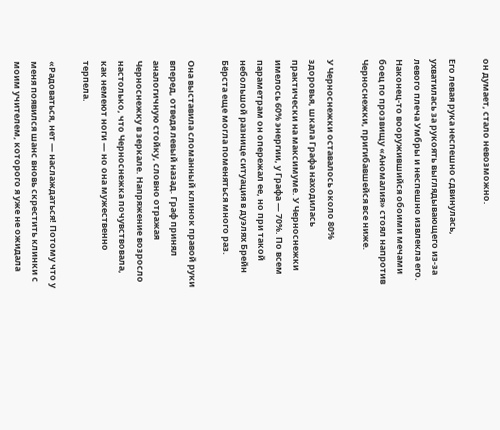он думает, стало невозможно.

Его левая рука неспешно сдвинулась, ухватилась за рукоять выглядывающего из-за левого плеча Умбры и неспешно извлекла его. Наконец-то вооружившийся обоими мечами боец по прозвищу «Аномалия» стоял напротив Черноснежки, пригибавшейся все ниже.

У Черноснежки оставалось около 80% здоровья, шкала Графа находилась практически на максимуме. У Черноснежки имелось 60% энергии, у Графа — 70%. По всем параметрам он опережал ее, но при такой небольшой разнице ситуация в дуэлях Брейн Бёрста еще могла поменяться много раз.

Она выставила сломанный клинок правой руки вперед, отведя левый назад. Граф принял аналогичную стойку, словно отражая Черноснежку в зеркале. Напряжение возросло настолько, что Черноснежка почувствовала, как немеют ноги — но она мужественно терпела.

«Радоваться, нет — наслаждаться! Потому что у меня появился шанс вновь скрестить клинки с моим учителем, которого я уже не ожидала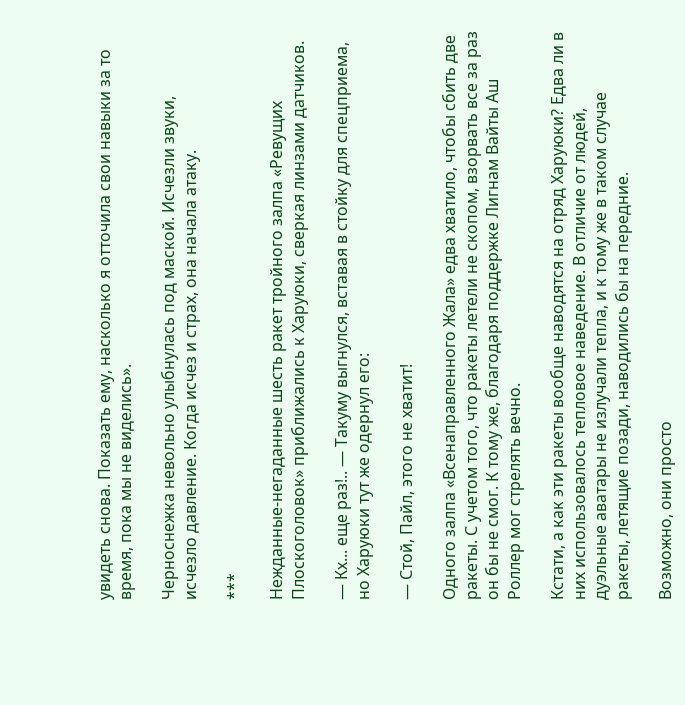увидеть снова. Показать ему, насколько я отточила свои навыки за то время, пока мы не виделись».

Черноснежка невольно улыбнулась под маской. Исчезли звуки, исчезло давление. Когда исчез и страх, она начала атаку.

***

Нежданные-негаданные шесть ракет тройного залпа «Ревущих Плоскоголовок» приближались к Харуюки, сверкая линзами датчиков.

— Кх... еще раз!.. — Такуму выгнулся, вставая в стойку для спецприема, но Харуюки тут же одернул его:

— Стой, Пайл, этого не хватит!

Одного залпа «Всенаправленного Жала» едва хватило, чтобы сбить две ракеты. С учетом того, что ракеты летели не скопом, взорвать все за раз он бы не смог. К тому же, благодаря поддержке Лигнам Вайты Аш Роллер мог стрелять вечно.

Кстати, а как эти ракеты вообще наводятся на отряд Харуюки? Едва ли в них использовалось тепловое наведение. В отличие от людей, дуэльные аватары не излучали тепла, и к тому же в таком случае ракеты, летящие позади, наводились бы на передние.

Возможно, они просто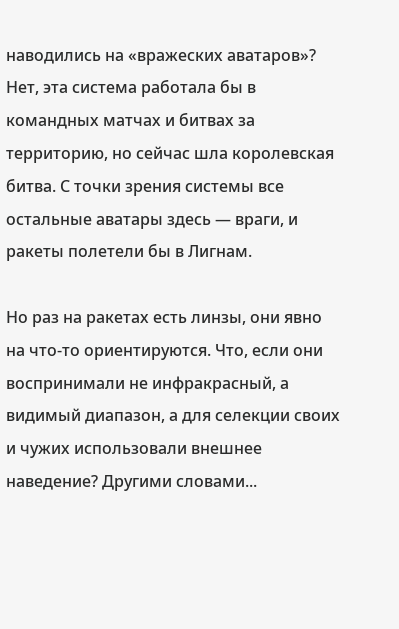наводились на «вражеских аватаров»? Нет, эта система работала бы в командных матчах и битвах за территорию, но сейчас шла королевская битва. С точки зрения системы все остальные аватары здесь — враги, и ракеты полетели бы в Лигнам.

Но раз на ракетах есть линзы, они явно на что-то ориентируются. Что, если они воспринимали не инфракрасный, а видимый диапазон, а для селекции своих и чужих использовали внешнее наведение? Другими словами...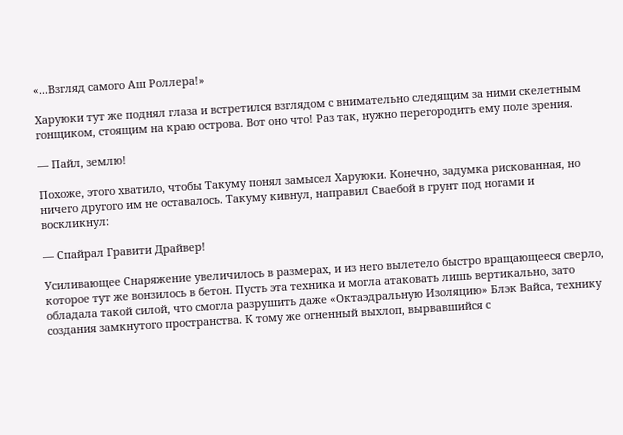«...Взгляд самого Аш Роллера!»

Харуюки тут же поднял глаза и встретился взглядом с внимательно следящим за ними скелетным гонщиком, стоящим на краю острова. Вот оно что! Раз так, нужно перегородить ему поле зрения.

— Пайл, землю!

Похоже, этого хватило, чтобы Такуму понял замысел Харуюки. Конечно, задумка рискованная, но ничего другого им не оставалось. Такуму кивнул, направил Сваебой в грунт под ногами и воскликнул:

— Спайрал Гравити Драйвер!

Усиливающее Снаряжение увеличилось в размерах, и из него вылетело быстро вращающееся сверло, которое тут же вонзилось в бетон. Пусть эта техника и могла атаковать лишь вертикально, зато обладала такой силой, что смогла разрушить даже «Октаэдральную Изоляцию» Блэк Вайса, технику создания замкнутого пространства. К тому же огненный выхлоп, вырвавшийся с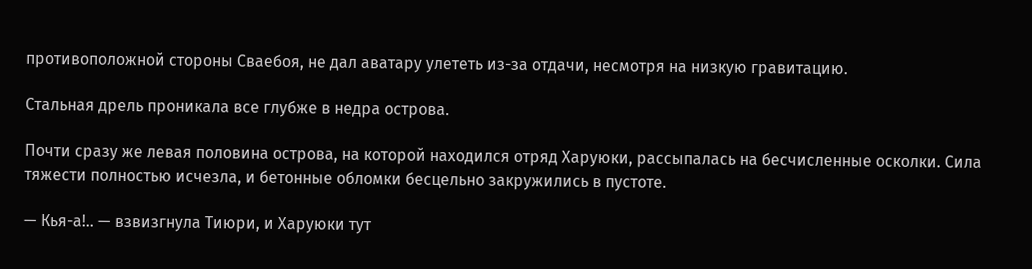противоположной стороны Сваебоя, не дал аватару улететь из-за отдачи, несмотря на низкую гравитацию.

Стальная дрель проникала все глубже в недра острова.

Почти сразу же левая половина острова, на которой находился отряд Харуюки, рассыпалась на бесчисленные осколки. Сила тяжести полностью исчезла, и бетонные обломки бесцельно закружились в пустоте.

— Кья-а!.. — взвизгнула Тиюри, и Харуюки тут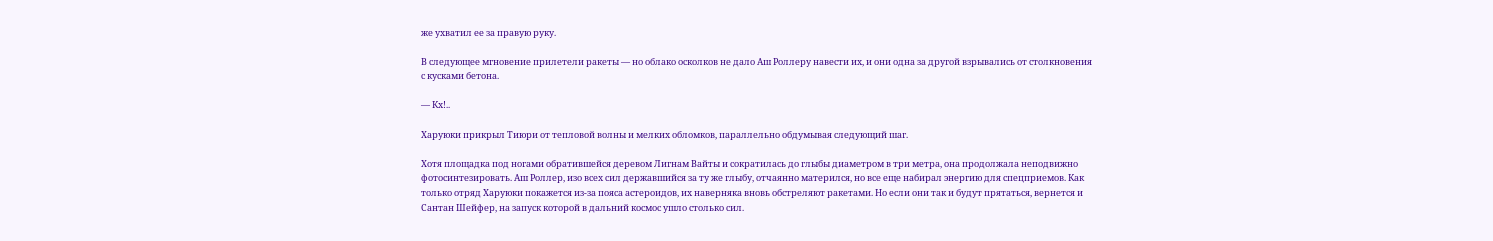же ухватил ее за правую руку.

В следующее мгновение прилетели ракеты — но облако осколков не дало Аш Роллеру навести их, и они одна за другой взрывались от столкновения с кусками бетона.

— Кх!..

Харуюки прикрыл Тиюри от тепловой волны и мелких обломков, параллельно обдумывая следующий шаг.

Хотя площадка под ногами обратившейся деревом Лигнам Вайты и сократилась до глыбы диаметром в три метра, она продолжала неподвижно фотосинтезировать. Аш Роллер, изо всех сил державшийся за ту же глыбу, отчаянно матерился, но все еще набирал энергию для спецприемов. Как только отряд Харуюки покажется из-за пояса астероидов, их наверняка вновь обстреляют ракетами. Но если они так и будут прятаться, вернется и Сантан Шейфер, на запуск которой в дальний космос ушло столько сил.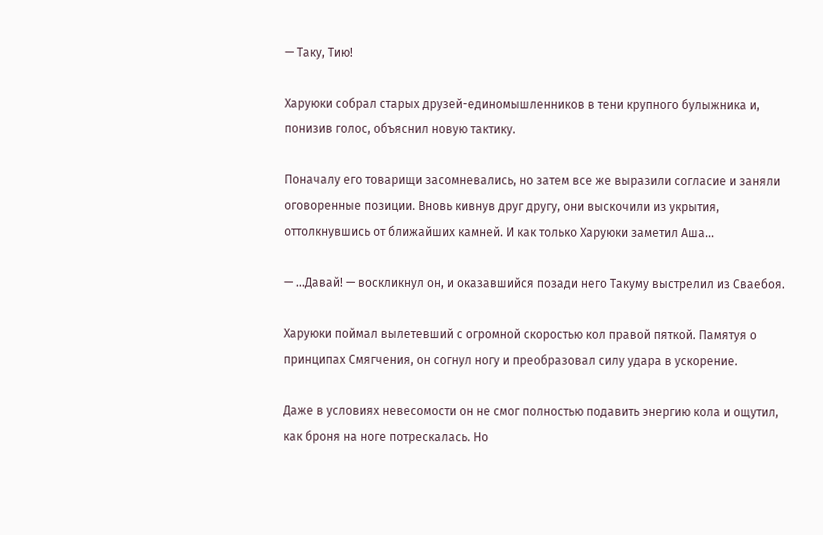— Таку, Тию!

Харуюки собрал старых друзей-единомышленников в тени крупного булыжника и, понизив голос, объяснил новую тактику.

Поначалу его товарищи засомневались, но затем все же выразили согласие и заняли оговоренные позиции. Вновь кивнув друг другу, они выскочили из укрытия, оттолкнувшись от ближайших камней. И как только Харуюки заметил Аша...

— ...Давай! — воскликнул он, и оказавшийся позади него Такуму выстрелил из Сваебоя.

Харуюки поймал вылетевший с огромной скоростью кол правой пяткой. Памятуя о принципах Смягчения, он согнул ногу и преобразовал силу удара в ускорение.

Даже в условиях невесомости он не смог полностью подавить энергию кола и ощутил, как броня на ноге потрескалась. Но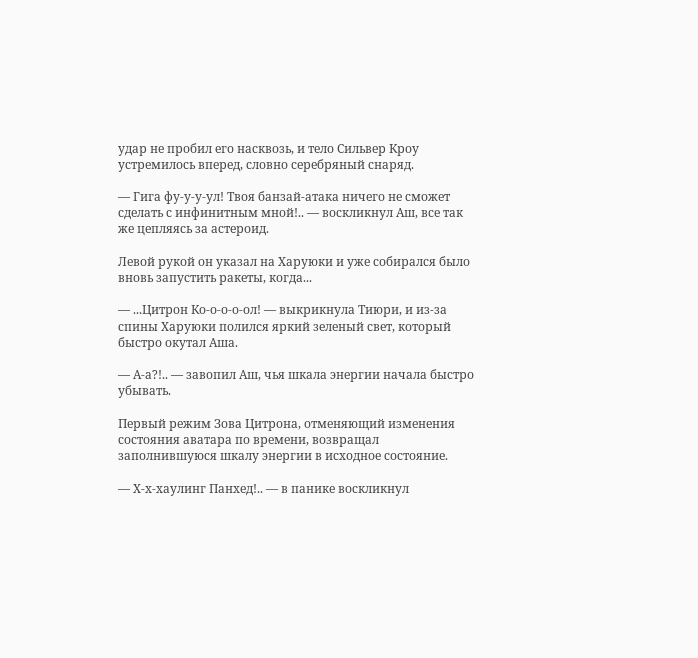удар не пробил его насквозь, и тело Сильвер Кроу устремилось вперед, словно серебряный снаряд.

— Гига фу-у-у-ул! Твоя банзай-атака ничего не сможет сделать с инфинитным мной!.. — воскликнул Аш, все так же цепляясь за астероид.

Левой рукой он указал на Харуюки и уже собирался было вновь запустить ракеты, когда...

— ...Цитрон Ко-о-о-о-ол! — выкрикнула Тиюри, и из-за спины Харуюки полился яркий зеленый свет, который быстро окутал Аша.

— А-а?!.. — завопил Аш, чья шкала энергии начала быстро убывать.

Первый режим Зова Цитрона, отменяющий изменения состояния аватара по времени, возвращал заполнившуюся шкалу энергии в исходное состояние.

— Х-х-хаулинг Панхед!.. — в панике воскликнул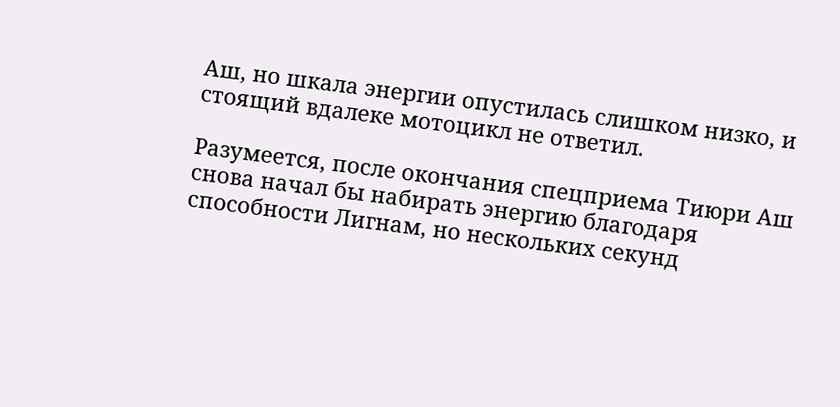Аш, но шкала энергии опустилась слишком низко, и стоящий вдалеке мотоцикл не ответил.

Разумеется, после окончания спецприема Тиюри Аш снова начал бы набирать энергию благодаря способности Лигнам, но нескольких секунд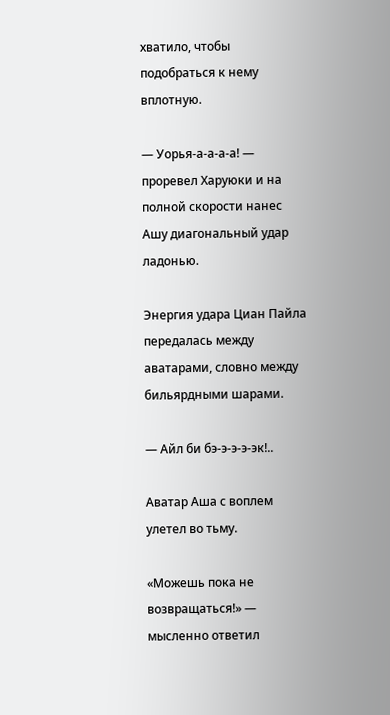хватило, чтобы подобраться к нему вплотную.

— Уорья-а-а-а-а! — проревел Харуюки и на полной скорости нанес Ашу диагональный удар ладонью.

Энергия удара Циан Пайла передалась между аватарами, словно между бильярдными шарами.

— Айл би бэ-э-э-э-эк!..

Аватар Аша с воплем улетел во тьму.

«Можешь пока не возвращаться!» — мысленно ответил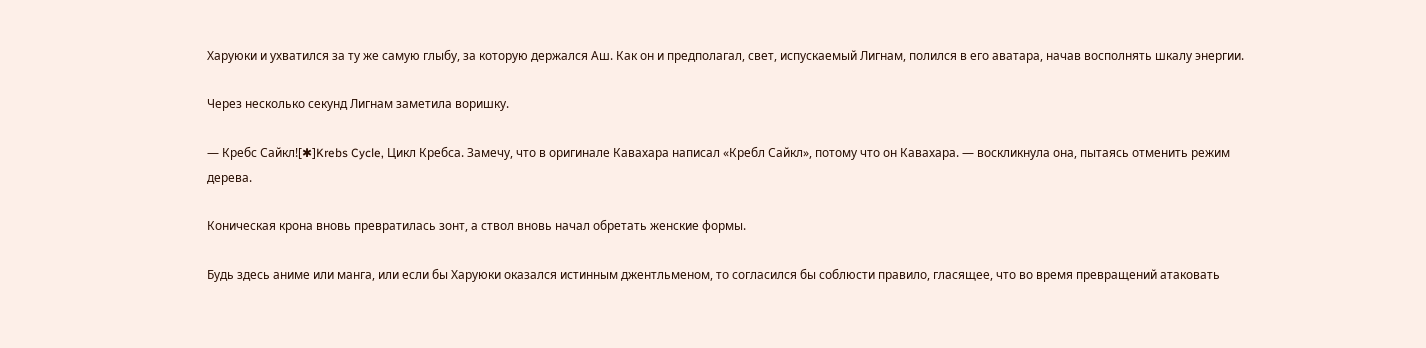Харуюки и ухватился за ту же самую глыбу, за которую держался Аш. Как он и предполагал, свет, испускаемый Лигнам, полился в его аватара, начав восполнять шкалу энергии.

Через несколько секунд Лигнам заметила воришку.

— Кребс Сайкл![✱]Krebs Cycle, Цикл Кребса. Замечу, что в оригинале Кавахара написал «Кребл Сайкл», потому что он Кавахара. — воскликнула она, пытаясь отменить режим дерева.

Коническая крона вновь превратилась зонт, а ствол вновь начал обретать женские формы.

Будь здесь аниме или манга, или если бы Харуюки оказался истинным джентльменом, то согласился бы соблюсти правило, гласящее, что во время превращений атаковать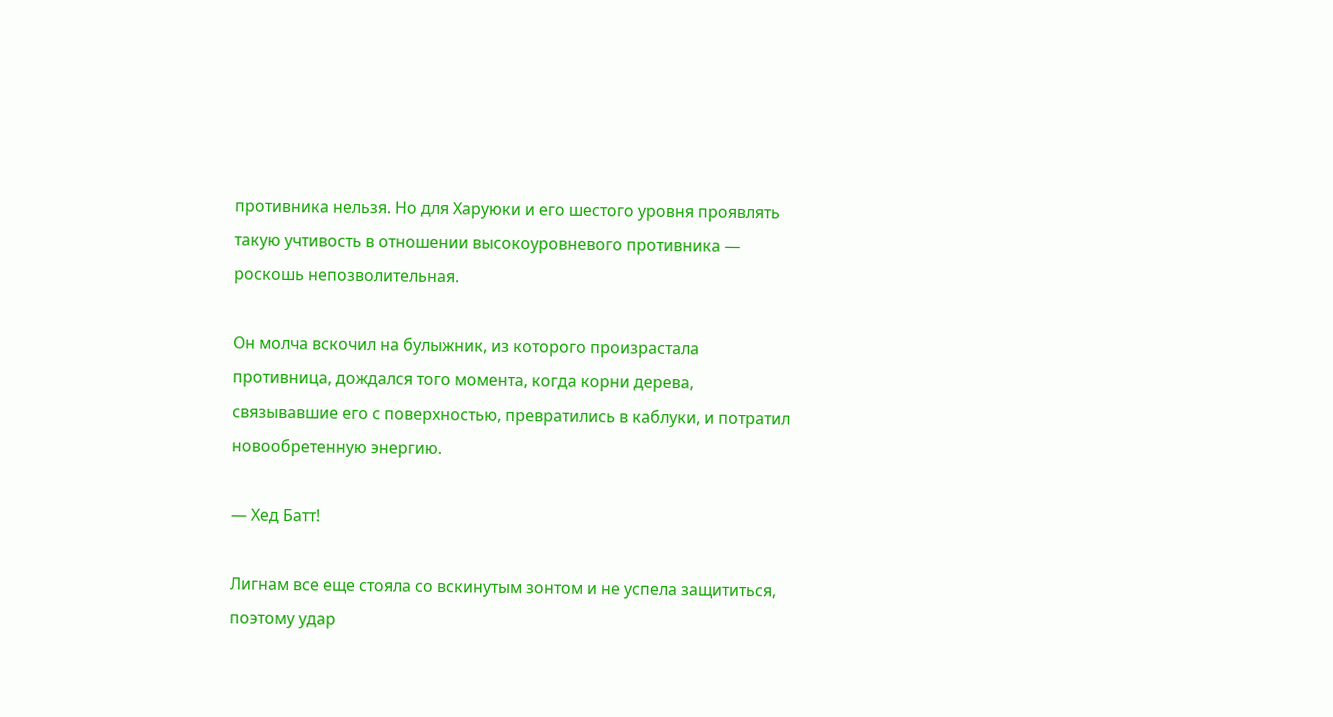противника нельзя. Но для Харуюки и его шестого уровня проявлять такую учтивость в отношении высокоуровневого противника — роскошь непозволительная.

Он молча вскочил на булыжник, из которого произрастала противница, дождался того момента, когда корни дерева, связывавшие его с поверхностью, превратились в каблуки, и потратил новообретенную энергию.

— Хед Батт!

Лигнам все еще стояла со вскинутым зонтом и не успела защититься, поэтому удар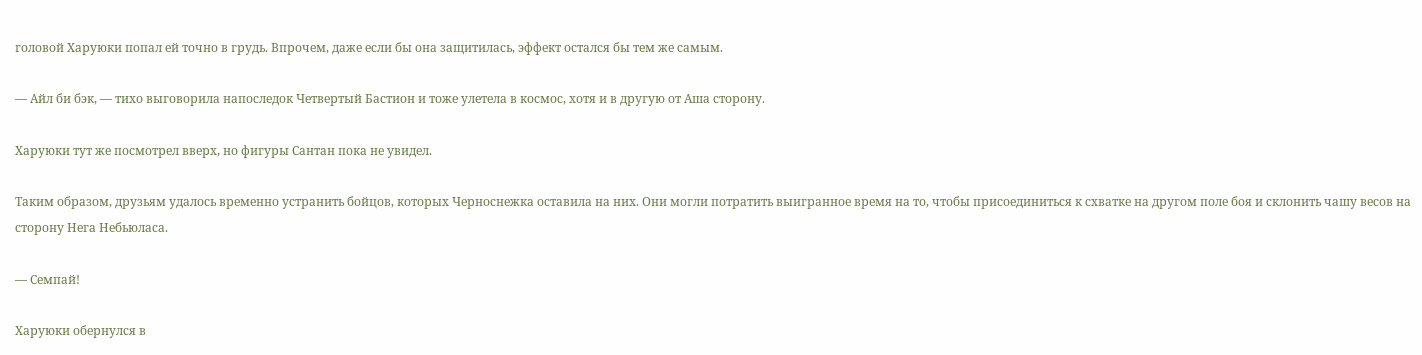головой Харуюки попал ей точно в грудь. Впрочем, даже если бы она защитилась, эффект остался бы тем же самым.

— Айл би бэк, — тихо выговорила напоследок Четвертый Бастион и тоже улетела в космос, хотя и в другую от Аша сторону.

Харуюки тут же посмотрел вверх, но фигуры Сантан пока не увидел.

Таким образом, друзьям удалось временно устранить бойцов, которых Черноснежка оставила на них. Они могли потратить выигранное время на то, чтобы присоединиться к схватке на другом поле боя и склонить чашу весов на сторону Нега Небьюласа.

— Семпай!

Харуюки обернулся в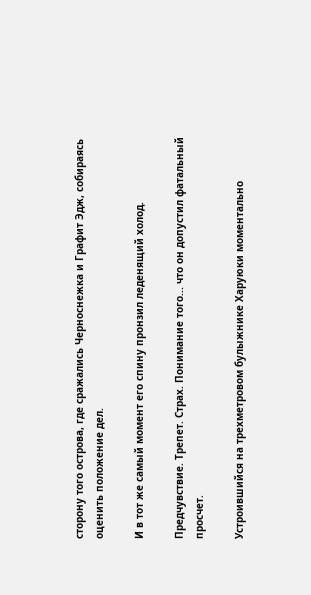сторону того острова, где сражались Черноснежка и Графит Эдж, собираясь оценить положение дел.

И в тот же самый момент его спину пронзил леденящий холод.

Предчувствие. Трепет. Страх. Понимание того... что он допустил фатальный просчет.

Устроившийся на трехметровом булыжнике Харуюки моментально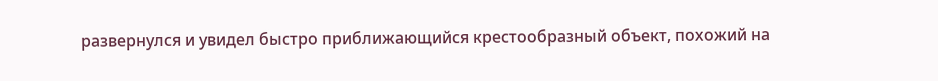развернулся и увидел быстро приближающийся крестообразный объект, похожий на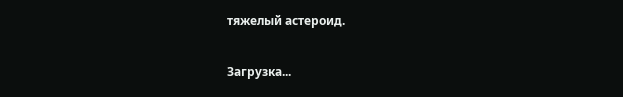тяжелый астероид.

Загрузка...